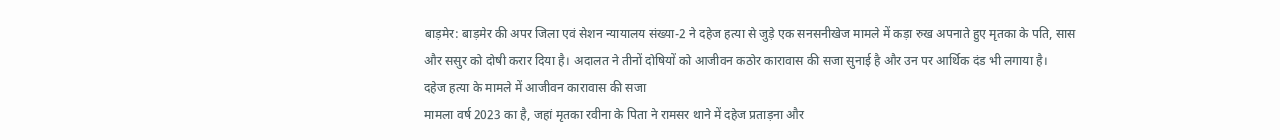बाड़मेर: बाड़मेर की अपर जिला एवं सेशन न्यायालय संख्या-2 ने दहेज हत्या से जुड़े एक सनसनीखेज मामले में कड़ा रुख अपनाते हुए मृतका के पति, सास और ससुर को दोषी करार दिया है। अदालत ने तीनों दोषियों को आजीवन कठोर कारावास की सजा सुनाई है और उन पर आर्थिक दंड भी लगाया है।
दहेज हत्या के मामले में आजीवन कारावास की सजा
मामला वर्ष 2023 का है, जहां मृतका रवीना के पिता ने रामसर थाने में दहेज प्रताड़ना और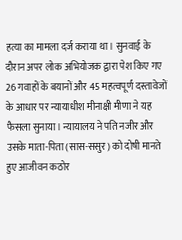हत्या का मामला दर्ज कराया था। सुनवाई के दौरान अपर लोक अभियोजक द्वारा पेश किए गए 26 गवाहों के बयानों और 45 महत्वपूर्ण दस्तावेजों के आधार पर न्यायाधीश मीनाक्षी मीणा ने यह फैसला सुनाया। न्यायालय ने पति नजीर और उसके माता-पिता (सास-ससुर) को दोषी मानते हुए आजीवन कठोर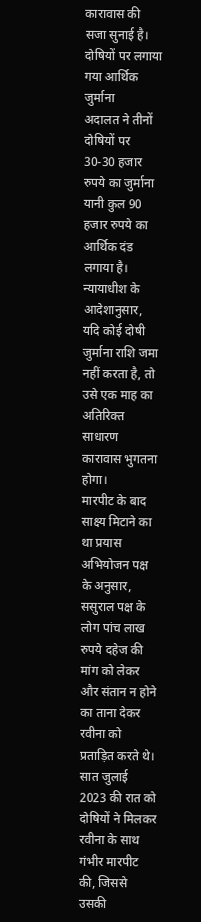कारावास की सजा सुनाई है।
दोषियों पर लगाया गया आर्थिक जुर्माना
अदालत ने तीनों दोषियों पर 30-30 हजार रुपये का जुर्माना यानी कुल 90 हजार रुपये का आर्थिक दंड लगाया है। न्यायाधीश के आदेशानुसार, यदि कोई दोषी जुर्माना राशि जमा नहीं करता है, तो उसे एक माह का अतिरिक्त साधारण कारावास भुगतना होगा।
मारपीट के बाद साक्ष्य मिटाने का था प्रयास
अभियोजन पक्ष के अनुसार, ससुराल पक्ष के लोग पांच लाख रुपये दहेज की मांग को लेकर और संतान न होने का ताना देकर रवीना को प्रताड़ित करते थे। सात जुलाई 2023 की रात को दोषियों ने मिलकर रवीना के साथ गंभीर मारपीट की, जिससे उसकी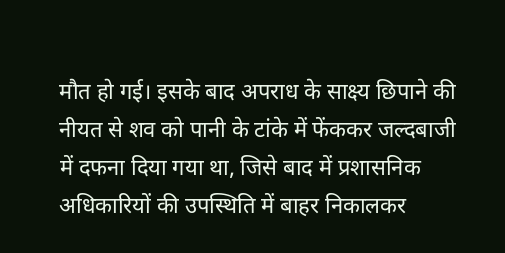मौत हो गई। इसके बाद अपराध के साक्ष्य छिपाने की नीयत से शव को पानी के टांके में फेंककर जल्दबाजी में दफना दिया गया था, जिसे बाद में प्रशासनिक अधिकारियों की उपस्थिति में बाहर निकालकर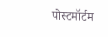पोस्टमॉर्टम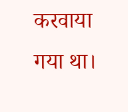करवाया गया था।